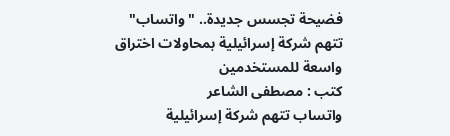فضيحة تجسس جديدة.. "واتساب" تتهم شركة إسرائيلية بمحاولات اختراق واسعة للمستخدمين
كتب : مصطفى الشاعر
واتساب تتهم شركة إسرائيلية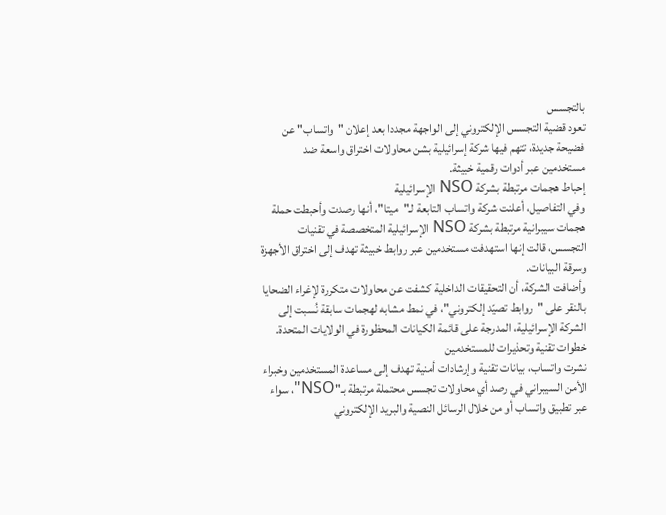بالتجسس
تعود قضية التجسس الإلكتروني إلى الواجهة مجددا بعد إعلان "واتساب" عن فضيحة جديدة، تتهم فيها شركة إسرائيلية بشن محاولات اختراق واسعة ضد مستخدمين عبر أدوات رقمية خبيثة.
إحباط هجمات مرتبطة بشركة NSO الإسرائيلية
وفي التفاصيل، أعلنت شركة واتساب التابعة لـ"ميتا"، أنها رصدت وأحبطت حملة هجمات سيبرانية مرتبطة بشركة NSO الإسرائيلية المتخصصة في تقنيات التجسس، قالت إنها استهدفت مستخدمين عبر روابط خبيثة تهدف إلى اختراق الأجهزة وسرقة البيانات.
وأضافت الشركة، أن التحقيقات الداخلية كشفت عن محاولات متكررة لإغراء الضحايا بالنقر على "روابط تصيّد إلكتروني"، في نمط مشابه لهجمات سابقة نُسبت إلى الشركة الإسرائيلية، المدرجة على قائمة الكيانات المحظورة في الولايات المتحدة.
خطوات تقنية وتحذيرات للمستخدمين
نشرت واتساب، بيانات تقنية وإرشادات أمنية تهدف إلى مساعدة المستخدمين وخبراء الأمن السيبراني في رصد أي محاولات تجسس محتملة مرتبطة بـ"NSO"، سواء عبر تطبيق واتساب أو من خلال الرسائل النصية والبريد الإلكتروني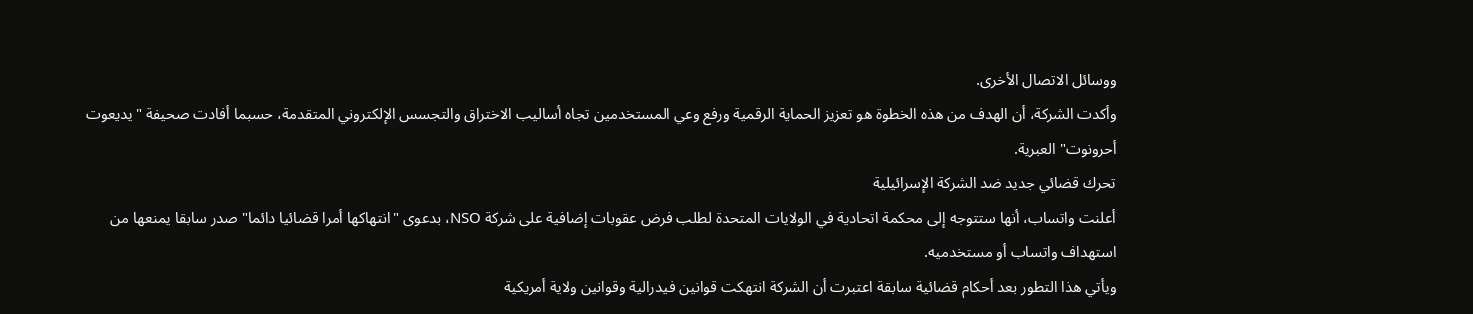ووسائل الاتصال الأخرى.
وأكدت الشركة، أن الهدف من هذه الخطوة هو تعزيز الحماية الرقمية ورفع وعي المستخدمين تجاه أساليب الاختراق والتجسس الإلكتروني المتقدمة، حسبما أفادت صحيفة "يديعوت أحرونوت" العبرية.
تحرك قضائي جديد ضد الشركة الإسرائيلية
أعلنت واتساب، أنها ستتوجه إلى محكمة اتحادية في الولايات المتحدة لطلب فرض عقوبات إضافية على شركة NSO، بدعوى "انتهاكها أمرا قضائيا دائما" صدر سابقا يمنعها من استهداف واتساب أو مستخدميه.
ويأتي هذا التطور بعد أحكام قضائية سابقة اعتبرت أن الشركة انتهكت قوانين فيدرالية وقوانين ولاية أمريكية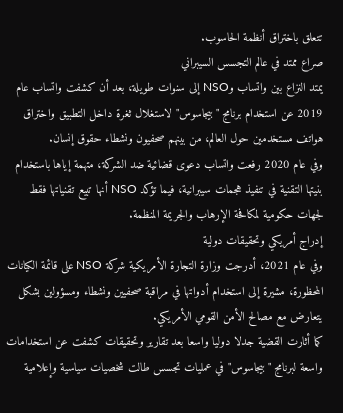تتعلق باختراق أنظمة الحاسوب.
صراع ممتد في عالم التجسس السيبراني
يمتد النزاع بين واتساب وNSO إلى سنوات طويلة، بعد أن كشفت واتساب عام 2019 عن استخدام برنامج "بيجاسوس" لاستغلال ثغرة داخل التطبيق واختراق هواتف مستخدمين حول العالم، من بينهم صحفيون ونشطاء حقوق إنسان.
وفي عام 2020 رفعت واتساب دعوى قضائية ضد الشركة، متهمة إياها باستخدام بنيتها التقنية في تنفيذ هجمات سيبرانية، فيما تؤكد NSO أنها تبيع تقنياتها فقط لجهات حكومية لمكافحة الإرهاب والجريمة المنظمة.
إدراج أمريكي وتحقيقات دولية
وفي عام 2021، أدرجت وزارة التجارة الأمريكية شركة NSO على قائمة الكيانات المحظورة، مشيرة إلى استخدام أدواتها في مراقبة صحفيين ونشطاء ومسؤولين بشكل يتعارض مع مصالح الأمن القومي الأمريكي.
كما أثارت القضية جدلا دوليا واسعا بعد تقارير وتحقيقات كشفت عن استخدامات واسعة لبرنامج "بيجاسوس" في عمليات تجسس طالت شخصيات سياسية وإعلامية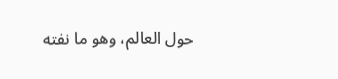حول العالم، وهو ما نفته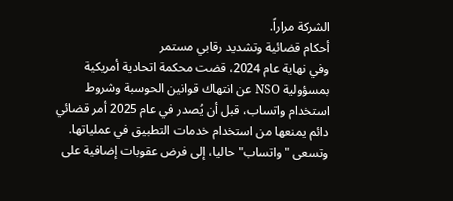الشركة مراراً.
أحكام قضائية وتشديد رقابي مستمر
وفي نهاية عام 2024، قضت محكمة اتحادية أمريكية بمسؤولية NSO عن انتهاك قوانين الحوسبة وشروط استخدام واتساب، قبل أن يُصدر في عام 2025 أمر قضائي دائم يمنعها من استخدام خدمات التطبيق في عملياتها.
وتسعى "واتساب" حاليا، إلى فرض عقوبات إضافية على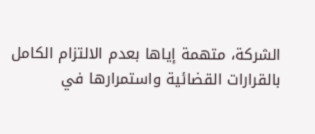الشركة، متهمة إياها بعدم الالتزام الكامل بالقرارات القضائية واستمرارها في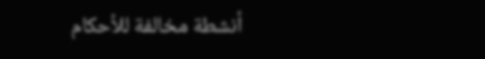أنشطة مخالفة للأحكام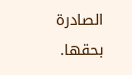الصادرة بحقها.